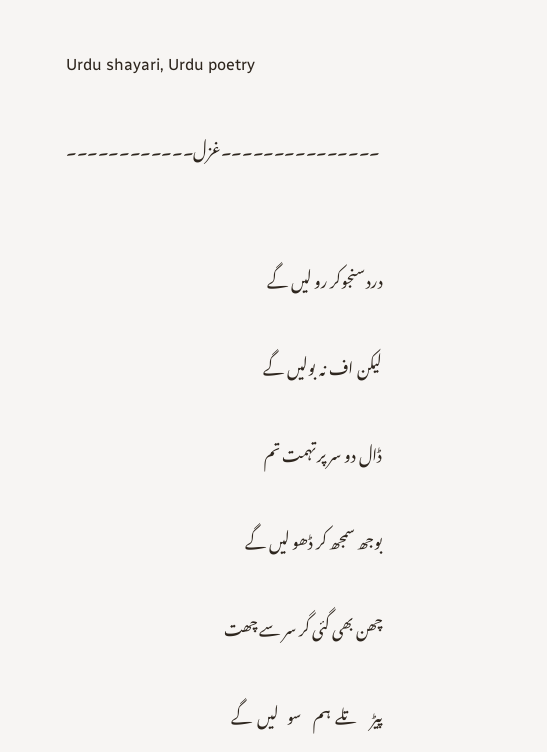Urdu shayari, Urdu poetry

 ۔۔۔۔۔۔۔۔۔۔۔۔۔۔۔غزل۔۔۔۔۔۔۔۔۔۔۔۔


درد سنجوکر رو لیں گے

لیکن اف نہ بولیں گے

ڈال دو سر پر تہمت تم

بوجھ سمجھ کر ڈھو لیں گے

چھن بھی گئی گر سر سے چھت

پیڑ     تلے  ہم    سو   لیں  گے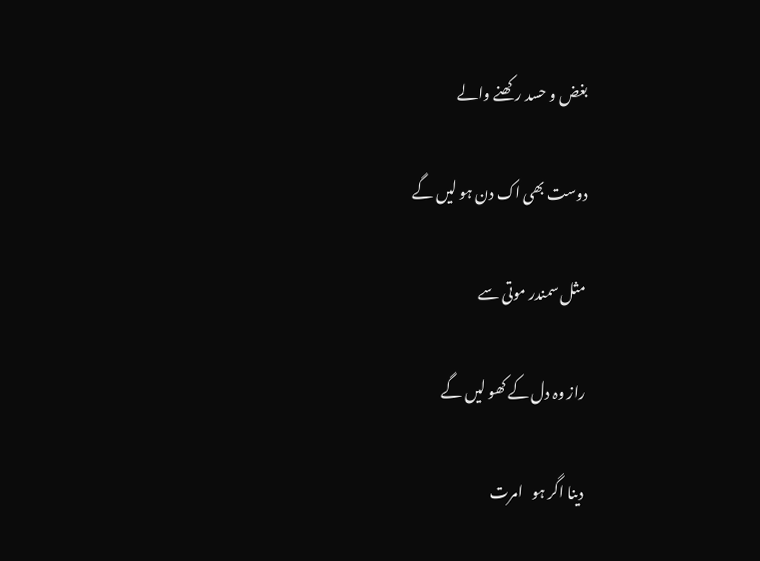بغض و حسد رکھنے والے

دوست بھی اک دن ہو لیں گے

مثل سمندر موتی سے

راز وہ دل کے کھو لیں گے

دینا اگر ہو   امرت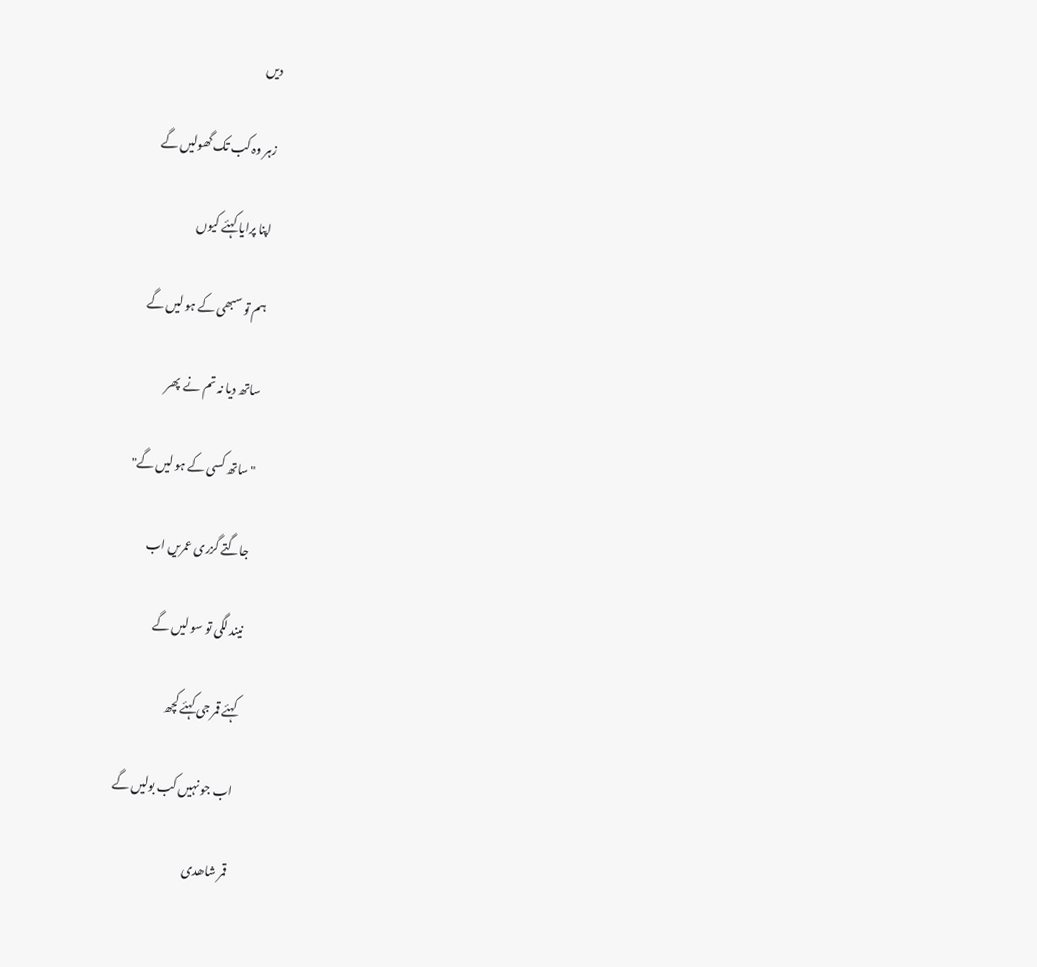دیں

زہر وہ کب تک گھولیں گے

اپنا پرایا کہئے کیوں

ہم تو سبھی کے ہو لیں گے

ساتھ دیا نہ تم نے  پھر

"ساتھ کسی کے ہو لیں گے"

جاگتے گزری عمریں اب

نیند لگی تو سو لیں گے

کہئے قمر جی کہئے کچھ

اب جو نہیں کب بولیں گے

قمر شاھدی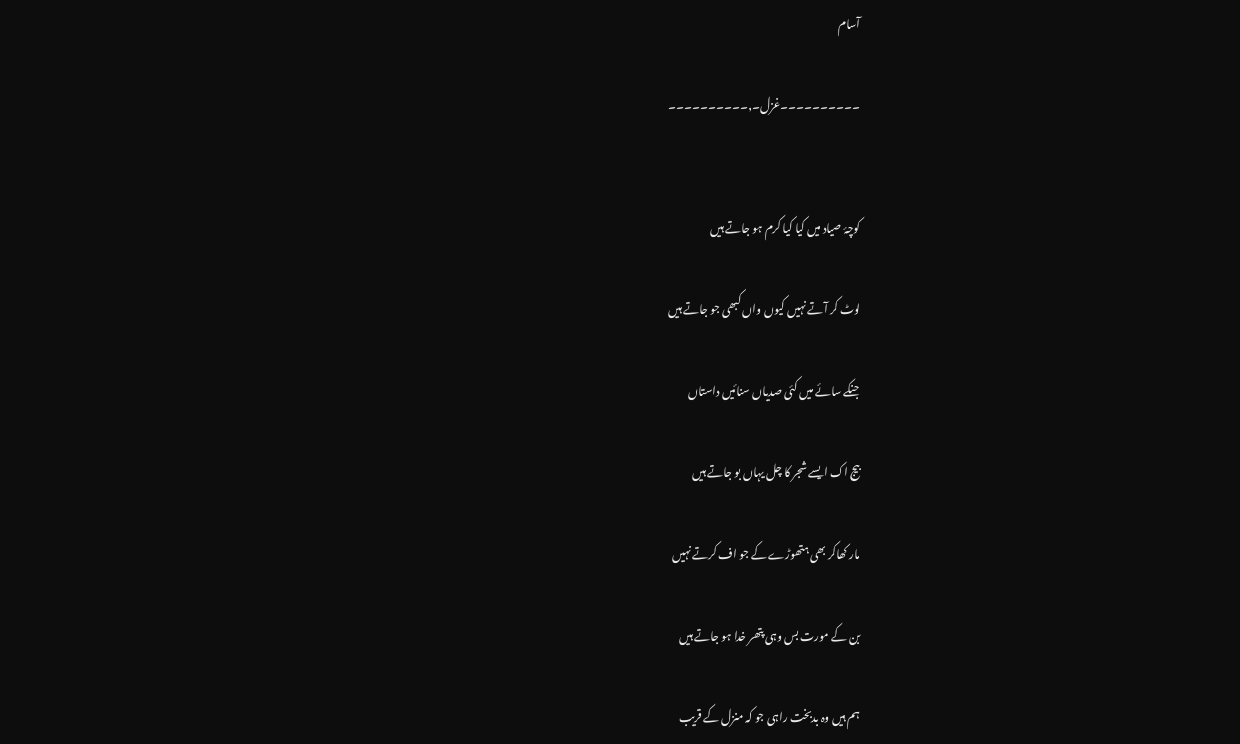آسام

۔۔۔۔۔۔۔۔۔۔غزل۔,۔۔۔۔۔۔۔۔۔۔


کوچۂ صیاد میں کیا کیا کرم ہو جاتے ہیں

لوٹ کر آتے نہیں کیوں واں کبھی جو جاتے ہیں

جنکے سائے میں کئی صدیاں سنائیں داستاں

بیج اک ایسے شجر کا چل یہاں بو جاتے ہیں

مار کھاکر بھی ہتھوڑے کے جو اف کرتے نہیں

بن کے مورت بس وہی پتھر خدا ہو جاتے ہیں

ہم ہیں وہ بدبخت راہی جو کہ منزل کے قریب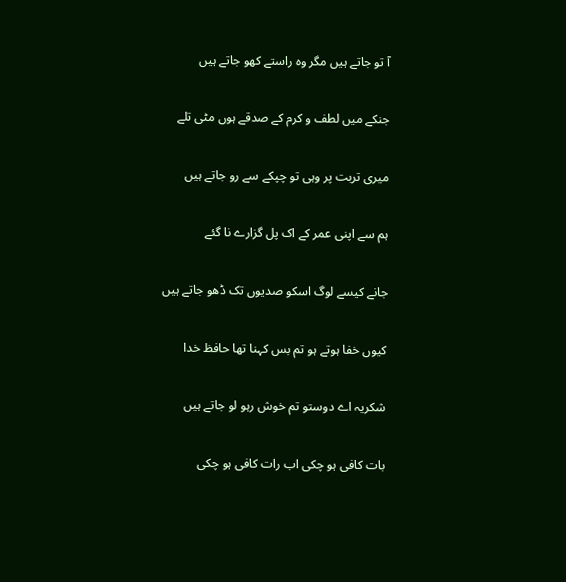آ تو جاتے ہیں مگر وہ راستے کھو جاتے ہیں

جنکے میں لطف و کرم کے صدقے ہوں مٹی تلے

میری تربت پر وہی تو چپکے سے رو جاتے ہیں

ہم سے اپنی عمر کے اک پل گزارے نا گئے

جانے کیسے لوگ اسکو صدیوں تک ڈھو جاتے ہیں

کیوں خفا ہوتے ہو تم بس کہنا تھا حافظ خدا

شکریہ اے دوستو تم خوش رہو لو جاتے ہیں

بات کافی ہو چکی اب رات کافی ہو چکی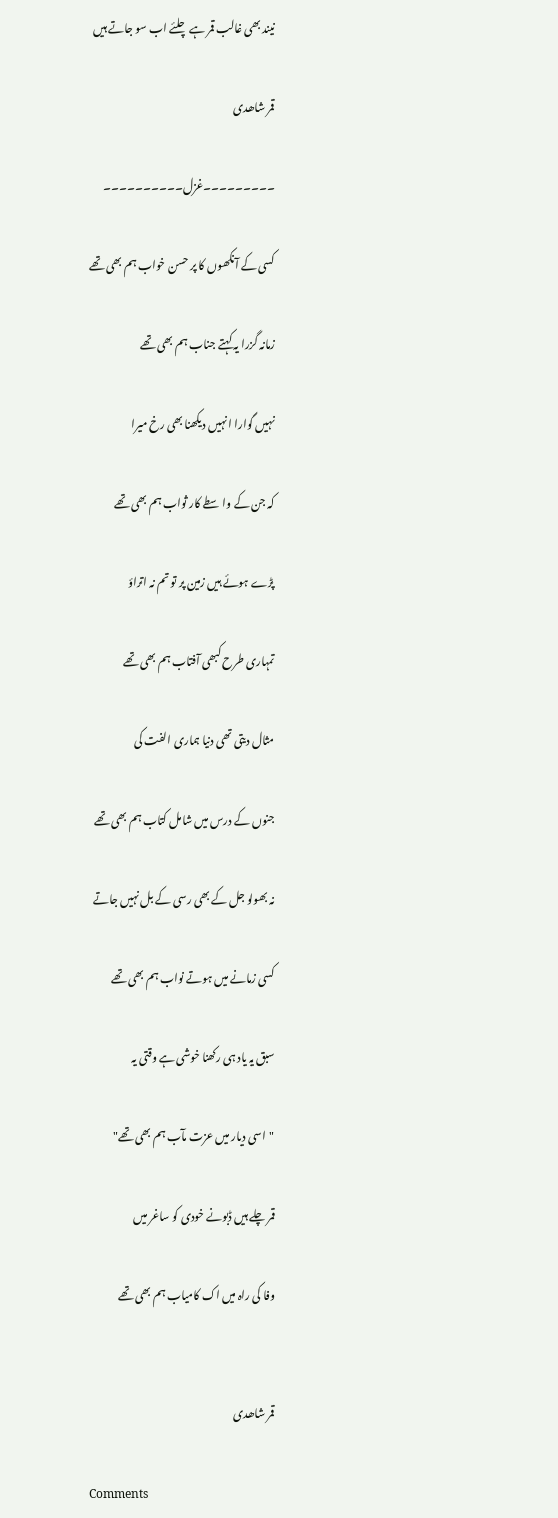نیند بھی غالب قمر ہے چلئے اب سو جاتے ہیں

قمر شاھدی

۔۔۔۔۔۔۔۔۔غزل۔۔۔۔۔۔۔۔۔۔

کسی کے آنکھوں کا پر حسن خواب ہم بھی تھے

زمانہ گزرا یہ کہتے جناب ہم بھی تھے

نہیں گوارا انہیں دیکھنا بھی رخ میرا

کہ جن کے واسطے کار ثواب ہم بھی تھے

پڑے ہوئے ہیں زمین پر تو تم نہ اتراؤ

تمہاری طرح کبھی آفتاب ہم بھی تھے

مثال دیتی تھی دنیا ہماری الفت کی

جنوں کے درس میں شامل کتاب ہم بھی تھے

نہ بھولو جل کے بھی رسی کے بل نہیں جاتے

کسی زمانے میں ہوتے نواب ہم بھی تھے

سبق یہ یاد ہی رکھنا خوشی ہے وقتی یہ

"اسی دیار میں عزت مآب ہم بھی تھے"

قمر چلے ہیں ڈبونے خودی کو ساغر میں

وفا کی راہ میں اک کامیاب ہم بھی تھے


قمر شاھدی

Comments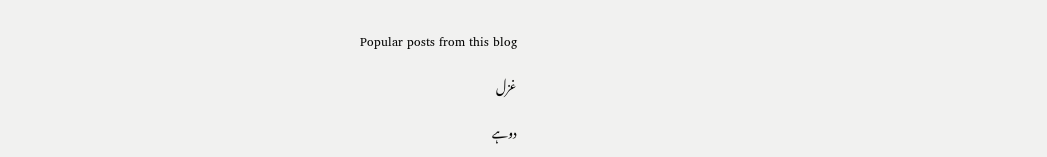Popular posts from this blog

غزل

دوہے